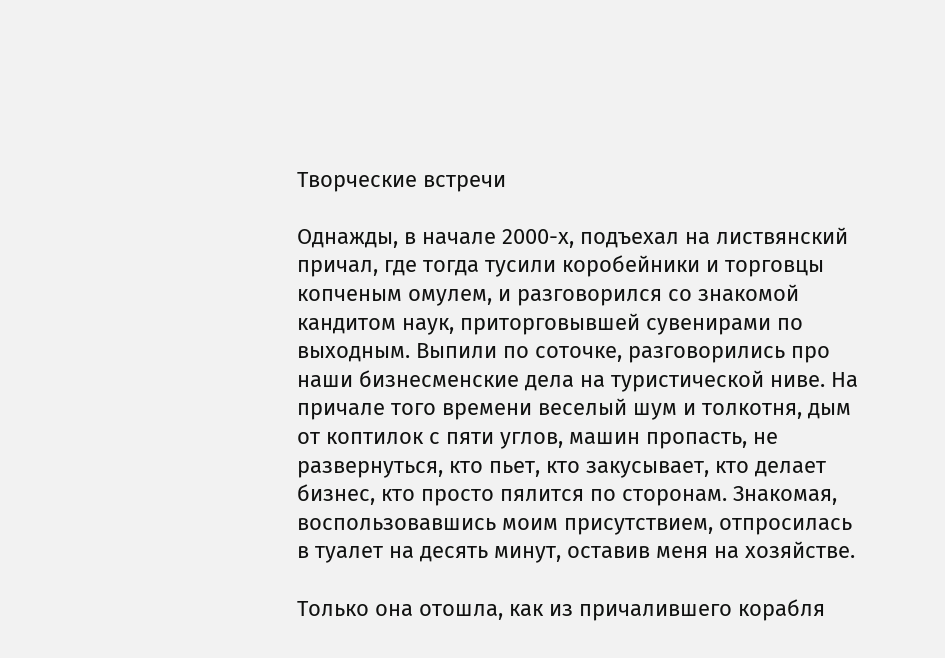Творческие встречи

Однажды, в начале 2000-х, подъехал на листвянский причал, где тогда тусили коробейники и торговцы копченым омулем, и разговорился со знакомой кандитом наук, приторговывшей сувенирами по выходным. Выпили по соточке, разговорились про наши бизнесменские дела на туристической ниве. На причале того времени веселый шум и толкотня, дым от коптилок с пяти углов, машин пропасть, не развернуться, кто пьет, кто закусывает, кто делает бизнес, кто просто пялится по сторонам. Знакомая, воспользовавшись моим присутствием, отпросилась в туалет на десять минут, оставив меня на хозяйстве.

Только она отошла, как из причалившего корабля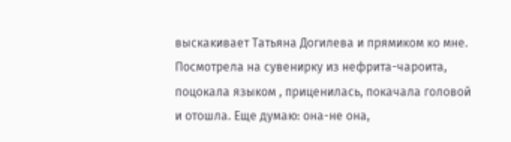выскакивает Татьяна Догилева и прямиком ко мне. Посмотрела на сувенирку из нефрита-чароита, поцокала языком , приценилась, покачала головой и отошла. Еще думаю: она-не она,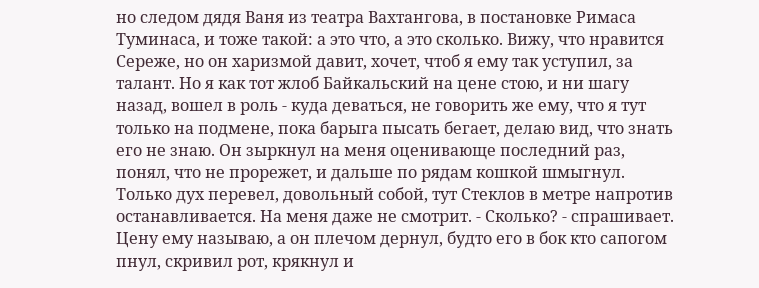но следом дядя Ваня из театра Вахтангова, в постановке Римаса Туминаса, и тоже такой: а это что, а это сколько. Вижу, что нравится Сереже, но он харизмой давит, хочет, чтоб я ему так уступил, за талант. Но я как тот жлоб Байкальский на цене стою, и ни шагу назад, вошел в роль - куда деваться, не говорить же ему, что я тут только на подмене, пока барыга пысать бегает, делаю вид, что знать его не знаю. Он зыркнул на меня оценивающе последний раз, понял, что не прорежет, и дальше по рядам кошкой шмыгнул. Только дух перевел, довольный собой, тут Стеклов в метре напротив останавливается. На меня даже не смотрит. - Сколько? - спрашивает.
Цену ему называю, а он плечом дернул, будто его в бок кто сапогом пнул, скривил рот, крякнул и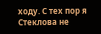ходу. С тех пор я Стеклова не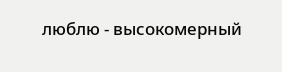люблю - высокомерный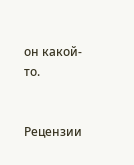он какой-то.


Рецензии